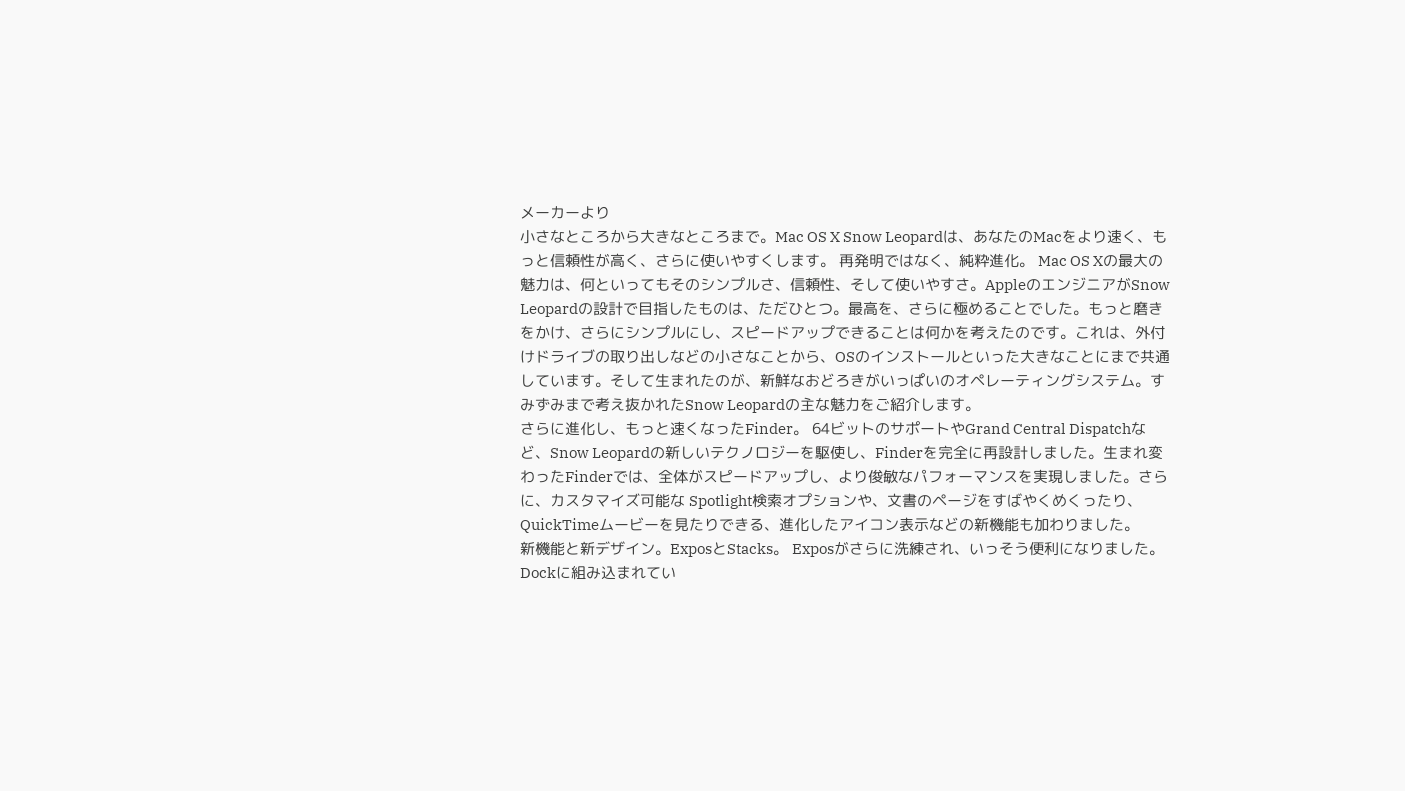メーカーより
小さなところから大きなところまで。Mac OS X Snow Leopardは、あなたのMacをより速く、もっと信頼性が高く、さらに使いやすくします。 再発明ではなく、純粋進化。 Mac OS Xの最大の魅力は、何といってもそのシンプルさ、信頼性、そして使いやすさ。AppleのエンジニアがSnow Leopardの設計で目指したものは、ただひとつ。最高を、さらに極めることでした。もっと磨きをかけ、さらにシンプルにし、スピードアップできることは何かを考えたのです。これは、外付けドライブの取り出しなどの小さなことから、OSのインストールといった大きなことにまで共通しています。そして生まれたのが、新鮮なおどろきがいっぱいのオペレーティングシステム。すみずみまで考え抜かれたSnow Leopardの主な魅力をご紹介します。
さらに進化し、もっと速くなったFinder。 64ビットのサポートやGrand Central Dispatchなど、Snow Leopardの新しいテクノロジーを駆使し、Finderを完全に再設計しました。生まれ変わったFinderでは、全体がスピードアップし、より俊敏なパフォーマンスを実現しました。さらに、カスタマイズ可能な Spotlight検索オプションや、文書のページをすばやくめくったり、QuickTimeムービーを見たりできる、進化したアイコン表示などの新機能も加わりました。
新機能と新デザイン。ExposとStacks。 Exposがさらに洗練され、いっそう便利になりました。Dockに組み込まれてい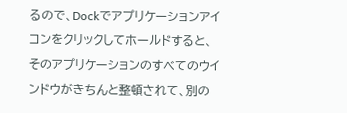るので、Dockでアプリケーションアイコンをクリックしてホールドすると、そのアプリケーションのすべてのウインドウがきちんと整頓されて、別の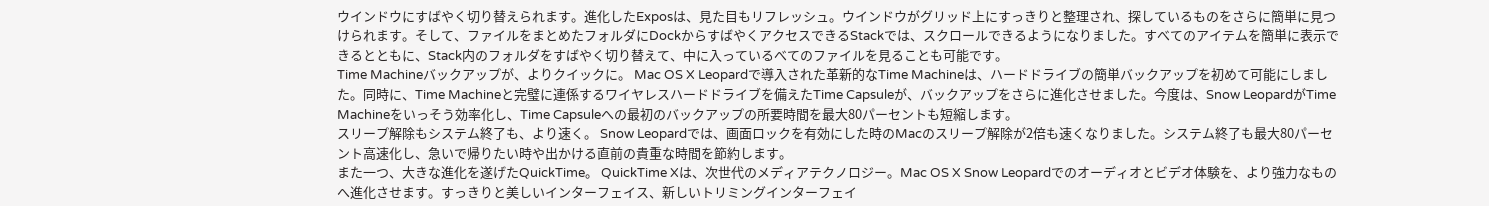ウインドウにすばやく切り替えられます。進化したExposは、見た目もリフレッシュ。ウインドウがグリッド上にすっきりと整理され、探しているものをさらに簡単に見つけられます。そして、ファイルをまとめたフォルダにDockからすばやくアクセスできるStackでは、スクロールできるようになりました。すべてのアイテムを簡単に表示できるとともに、Stack内のフォルダをすばやく切り替えて、中に入っているべてのファイルを見ることも可能です。
Time Machineバックアップが、よりクイックに。 Mac OS X Leopardで導入された革新的なTime Machineは、ハードドライブの簡単バックアップを初めて可能にしました。同時に、Time Machineと完璧に連係するワイヤレスハードドライブを備えたTime Capsuleが、バックアップをさらに進化させました。今度は、Snow LeopardがTime Machineをいっそう効率化し、Time Capsuleへの最初のバックアップの所要時間を最大80パーセントも短縮します。
スリープ解除もシステム終了も、より速く。 Snow Leopardでは、画面ロックを有効にした時のMacのスリープ解除が2倍も速くなりました。システム終了も最大80パーセント高速化し、急いで帰りたい時や出かける直前の貴重な時間を節約します。
また一つ、大きな進化を遂げたQuickTime。 QuickTime Xは、次世代のメディアテクノロジー。Mac OS X Snow Leopardでのオーディオとビデオ体験を、より強力なものへ進化させます。すっきりと美しいインターフェイス、新しいトリミングインターフェイ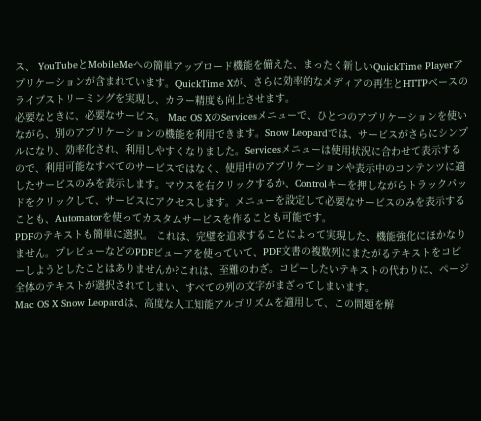ス、 YouTubeとMobileMeへの簡単アップロード機能を備えた、まったく新しいQuickTime Playerアプリケーションが含まれています。QuickTime Xが、さらに効率的なメディアの再生とHTTPベースのライブストリーミングを実現し、カラー精度も向上させます。
必要なときに、必要なサービス。 Mac OS XのServicesメニューで、ひとつのアプリケーションを使いながら、別のアプリケーションの機能を利用できます。Snow Leopardでは、サービスがさらにシンプルになり、効率化され、利用しやすくなりました。Servicesメニューは使用状況に合わせて表示するので、利用可能なすべてのサービスではなく、使用中のアプリケーションや表示中のコンテンツに適したサービスのみを表示します。マウスを右クリックするか、Controlキーを押しながらトラックパッドをクリックして、サービスにアクセスします。メニューを設定して必要なサービスのみを表示することも、Automatorを使ってカスタムサービスを作ることも可能です。
PDFのテキストも簡単に選択。 これは、完璧を追求することによって実現した、機能強化にほかなりません。プレビューなどのPDFビューアを使っていて、PDF文書の複数列にまたがるテキストをコピーしようとしたことはありませんか?これは、至難のわざ。コピーしたいテキストの代わりに、ページ全体のテキストが選択されてしまい、すべての列の文字がまざってしまいます。
Mac OS X Snow Leopardは、高度な人工知能アルゴリズムを適用して、この問題を解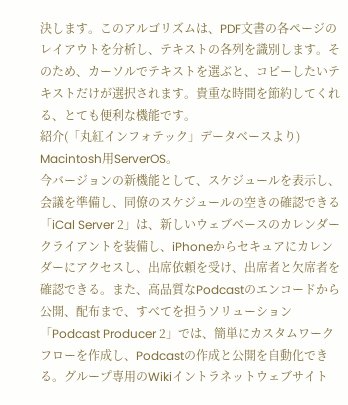決します。このアルゴリズムは、PDF文書の各ページのレイアウトを分析し、テキストの各列を識別します。そのため、カーソルでテキストを選ぶと、コピーしたいテキストだけが選択されます。貴重な時間を節約してくれる、とても便利な機能です。
紹介(「丸紅インフォテック」データベースより)
Macintosh用ServerOS。
今バージョンの新機能として、スケジュールを表示し、会議を準備し、同僚のスケジュールの空きの確認できる「iCal Server 2」は、新しいウェブベースのカレンダークライアントを装備し、iPhoneからセキュアにカレンダーにアクセスし、出席依頼を受け、出席者と欠席者を確認できる。また、高品質なPodcastのエンコードから公開、配布まで、すべてを担うソリューション「Podcast Producer 2」では、簡単にカスタムワークフローを作成し、Podcastの作成と公開を自動化できる。グループ専用のWikiイントラネットウェブサイト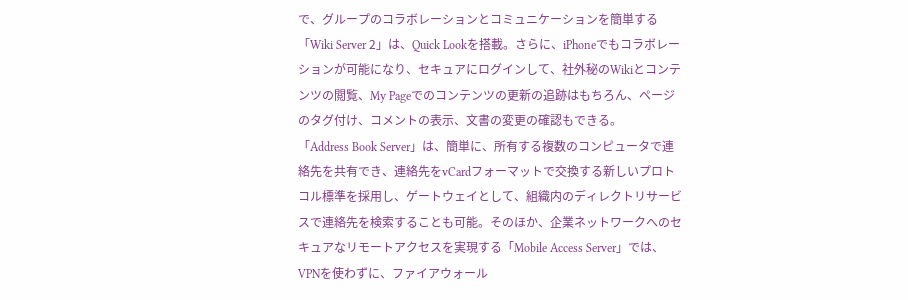で、グループのコラボレーションとコミュニケーションを簡単する「Wiki Server 2」は、Quick Lookを搭載。さらに、iPhoneでもコラボレーションが可能になり、セキュアにログインして、社外秘のWikiとコンテンツの閲覧、My Pageでのコンテンツの更新の追跡はもちろん、ページのタグ付け、コメントの表示、文書の変更の確認もできる。
「Address Book Server」は、簡単に、所有する複数のコンピュータで連絡先を共有でき、連絡先をvCardフォーマットで交換する新しいプロトコル標準を採用し、ゲートウェイとして、組織内のディレクトリサービスで連絡先を検索することも可能。そのほか、企業ネットワークへのセキュアなリモートアクセスを実現する「Mobile Access Server」では、VPNを使わずに、ファイアウォール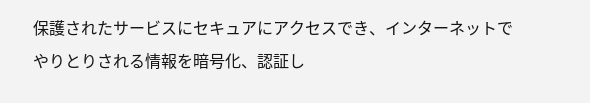保護されたサービスにセキュアにアクセスでき、インターネットでやりとりされる情報を暗号化、認証し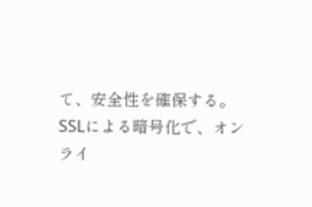て、安全性を確保する。SSLによる暗号化で、オンライ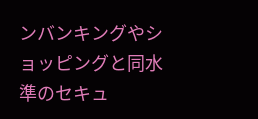ンバンキングやショッピングと同水準のセキュ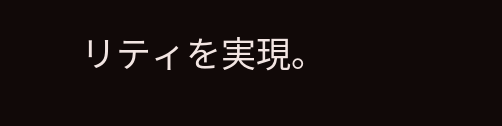リティを実現。